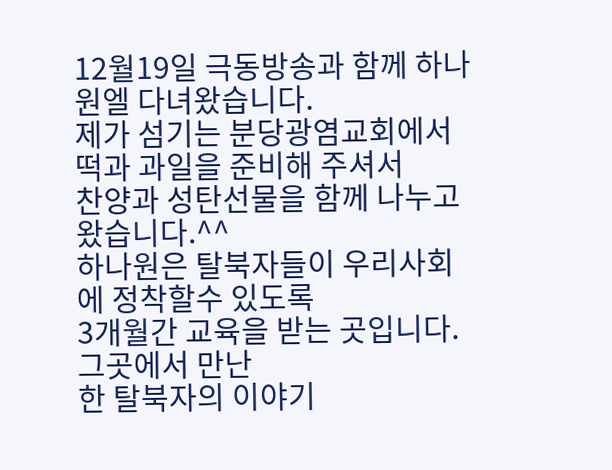12월19일 극동방송과 함께 하나원엘 다녀왔습니다.
제가 섬기는 분당광염교회에서 떡과 과일을 준비해 주셔서
찬양과 성탄선물을 함께 나누고 왔습니다.^^
하나원은 탈북자들이 우리사회에 정착할수 있도록
3개월간 교육을 받는 곳입니다. 그곳에서 만난
한 탈북자의 이야기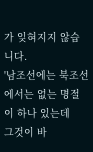가 잊혀지지 않습니다.
'남조선에는 북조선에서는 없는 명절이 하나 있는데
그것이 바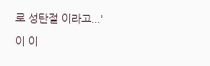로 성탄절 이라고...'
이 이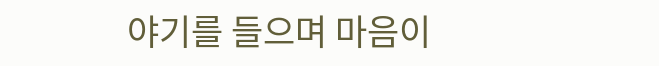야기를 들으며 마음이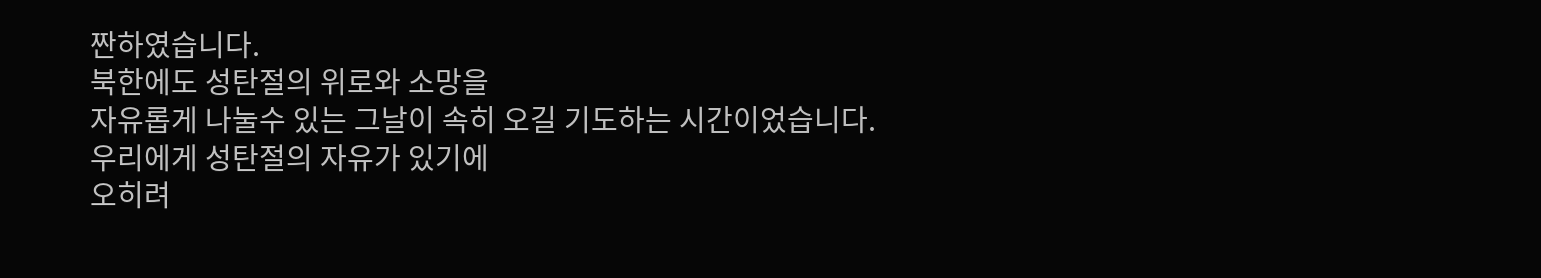짠하였습니다.
북한에도 성탄절의 위로와 소망을
자유롭게 나눌수 있는 그날이 속히 오길 기도하는 시간이었습니다.
우리에게 성탄절의 자유가 있기에
오히려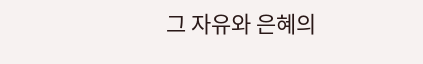그 자유와 은혜의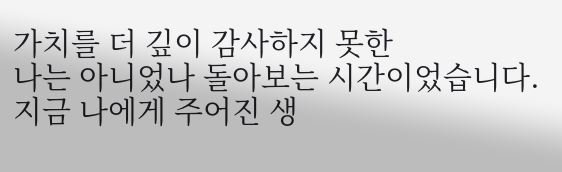가치를 더 깊이 감사하지 못한
나는 아니었나 돌아보는 시간이었습니다.
지금 나에게 주어진 생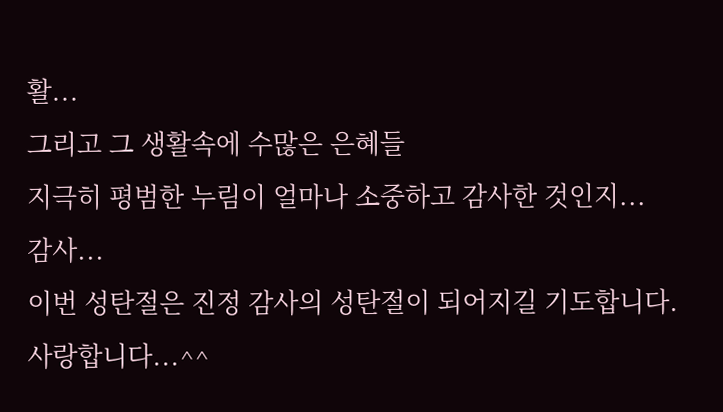활...
그리고 그 생활속에 수많은 은혜들
지극히 평범한 누림이 얼마나 소중하고 감사한 것인지...
감사...
이번 성탄절은 진정 감사의 성탄절이 되어지길 기도합니다.
사랑합니다...^^